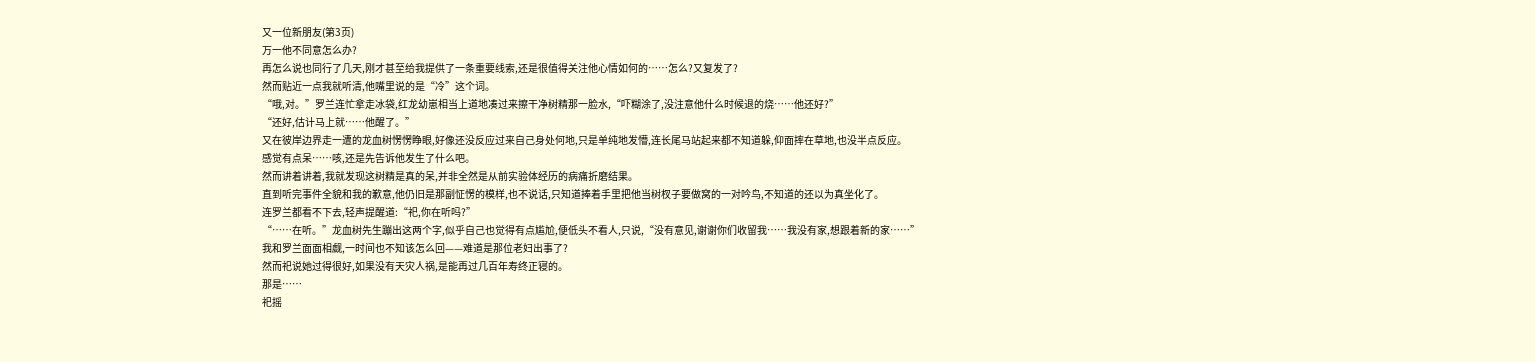又一位新朋友(第3页)
万一他不同意怎么办?
再怎么说也同行了几天,刚才甚至给我提供了一条重要线索,还是很值得关注他心情如何的……怎么?又复发了?
然而贴近一点我就听清,他嘴里说的是“冷”这个词。
“哦,对。”罗兰连忙拿走冰袋,红龙幼崽相当上道地凑过来擦干净树精那一脸水,“吓糊涂了,没注意他什么时候退的烧……他还好?”
“还好,估计马上就……他醒了。”
又在彼岸边界走一遭的龙血树愣愣睁眼,好像还没反应过来自己身处何地,只是单纯地发懵,连长尾马站起来都不知道躲,仰面摔在草地,也没半点反应。
感觉有点呆……咳,还是先告诉他发生了什么吧。
然而讲着讲着,我就发现这树精是真的呆,并非全然是从前实验体经历的病痛折磨结果。
直到听完事件全貌和我的歉意,他仍旧是那副怔愣的模样,也不说话,只知道捧着手里把他当树杈子要做窝的一对吟鸟,不知道的还以为真坐化了。
连罗兰都看不下去,轻声提醒道:“祀,你在听吗?”
“……在听。”龙血树先生蹦出这两个字,似乎自己也觉得有点尴尬,便低头不看人,只说,“没有意见,谢谢你们收留我……我没有家,想跟着新的家……”
我和罗兰面面相觑,一时间也不知该怎么回——难道是那位老妇出事了?
然而祀说她过得很好,如果没有天灾人祸,是能再过几百年寿终正寝的。
那是……
祀摇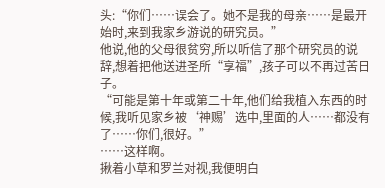头:“你们……误会了。她不是我的母亲……是最开始时,来到我家乡游说的研究员。”
他说,他的父母很贫穷,所以听信了那个研究员的说辞,想着把他送进圣所“享福”,孩子可以不再过苦日子。
“可能是第十年或第二十年,他们给我植入东西的时候,我听见家乡被‘神赐’选中,里面的人……都没有了……你们,很好。”
……这样啊。
揪着小草和罗兰对视,我便明白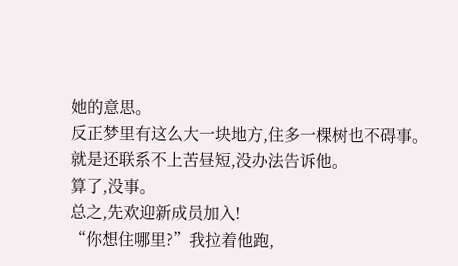她的意思。
反正梦里有这么大一块地方,住多一棵树也不碍事。
就是还联系不上苦昼短,没办法告诉他。
算了,没事。
总之,先欢迎新成员加入!
“你想住哪里?”我拉着他跑,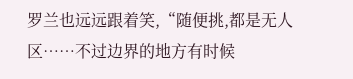罗兰也远远跟着笑,“随便挑,都是无人区……不过边界的地方有时候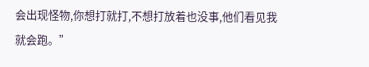会出现怪物,你想打就打,不想打放着也没事,他们看见我就会跑。”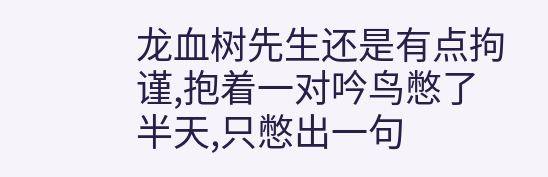龙血树先生还是有点拘谨,抱着一对吟鸟憋了半天,只憋出一句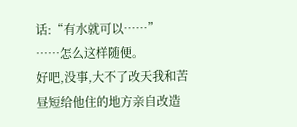话:“有水就可以……”
……怎么这样随便。
好吧,没事,大不了改天我和苦昼短给他住的地方亲自改造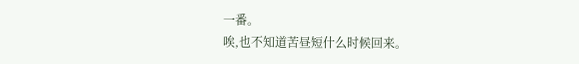一番。
唉,也不知道苦昼短什么时候回来。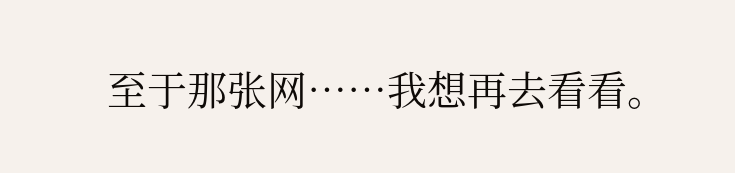至于那张网……我想再去看看。